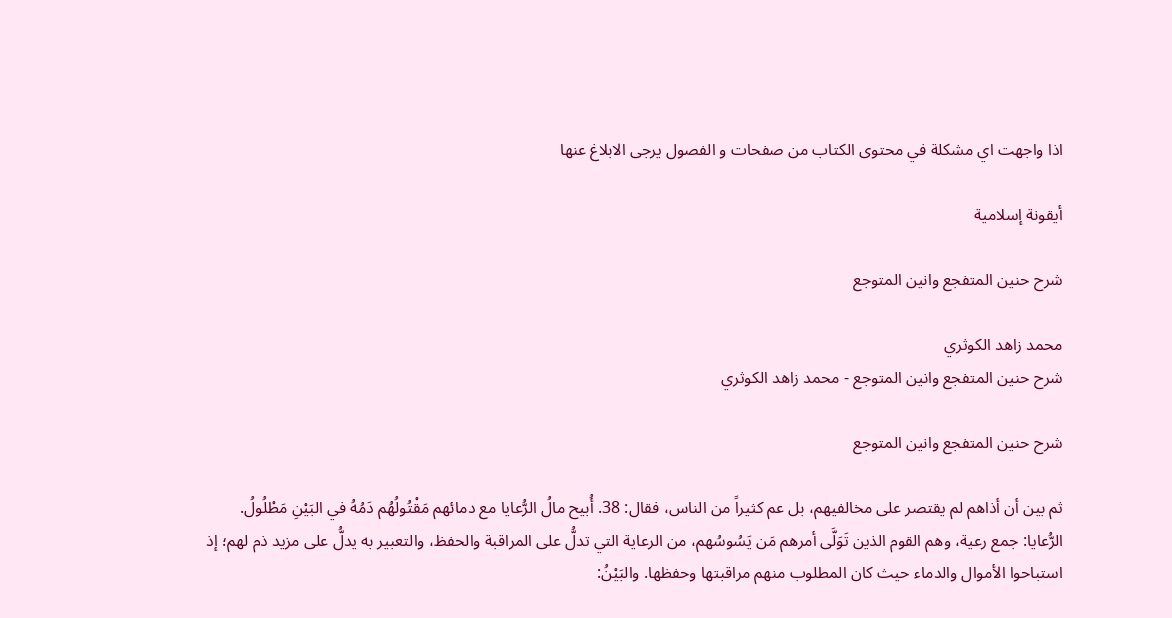اذا واجهت اي مشكلة في محتوى الكتاب من صفحات و الفصول يرجى الابلاغ عنها

أيقونة إسلامية

شرح حنين المتفجع وانين المتوجع

محمد زاهد الكوثري
شرح حنين المتفجع وانين المتوجع - محمد زاهد الكوثري

شرح حنين المتفجع وانين المتوجع

ثم بين أن أذاهم لم يقتصر على مخالفيهم، بل عم كثيراً من الناس، فقال: 38. أُبيح مالُ الرُّعايا مع دمائهم مَقْتُولُهُم دَمُهُ في البَيْنِ مَطْلُولُ.
الرُّعايا: جمع رعية، وهم القوم الذين تَوَلَّى أمرهم مَن يَسُوسُهم، من الرعاية التي تدلُّ على المراقبة والحفظ، والتعبير به يدلُّ على مزيد ذم لهم؛ إذ استباحوا الأموال والدماء حيث كان المطلوب منهم مراقبتها وحفظها. والبَيْنُ: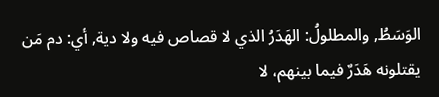الوَسَطُ, والمطلولُ: الهَدَرُ الذي لا قصاص فيه ولا دية, أي: دم مَن يقتلونه هَدَرٌ فيما بينهم، لا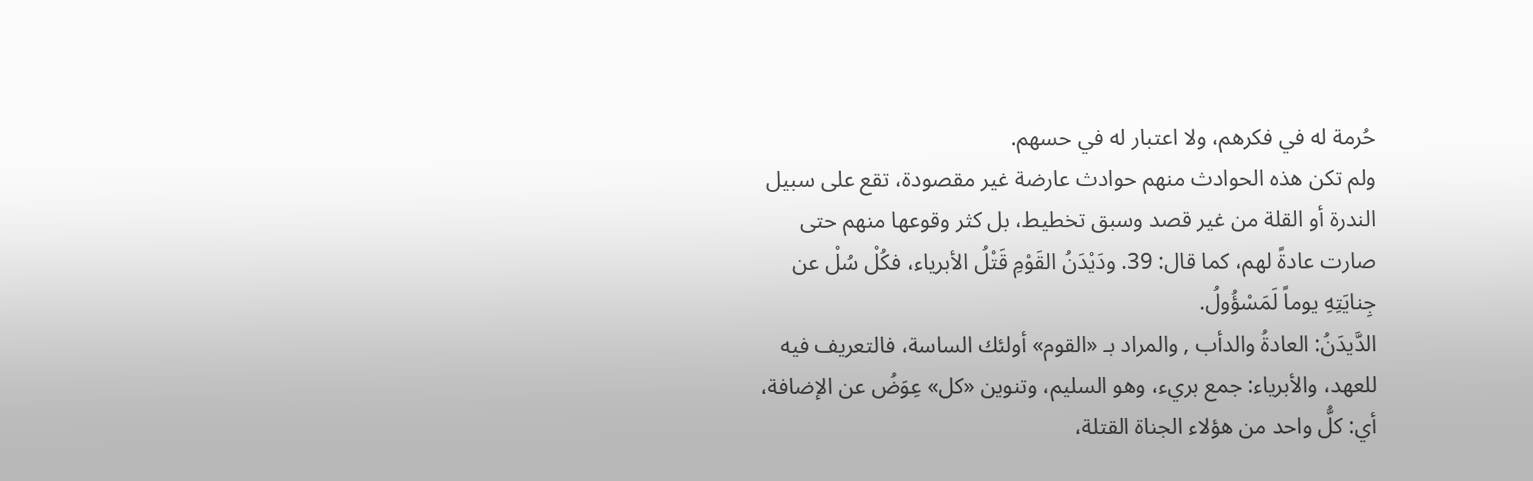حُرمة له في فكرهم، ولا اعتبار له في حسهم.
ولم تكن هذه الحوادث منهم حوادث عارضة غير مقصودة، تقع على سبيل الندرة أو القلة من غير قصد وسبق تخطيط، بل كثر وقوعها منهم حتى صارت عادةً لهم، كما قال: 39. ودَيْدَنُ القَوْمِ قَتْلُ الأبرياء، فكُلْ سُلْ عن جِنايَتِهِ يوماً لَمَسْؤُولُ.
الدَّيدَنُ: العادةُ والدأب , والمراد بـ «القوم» أولئك الساسة، فالتعريف فيه للعهد، والأبرياء: جمع بريء، وهو السليم، وتنوين «كل» عِوَضُ عن الإضافة، أي: كلُّ واحد من هؤلاء الجناة القتلة،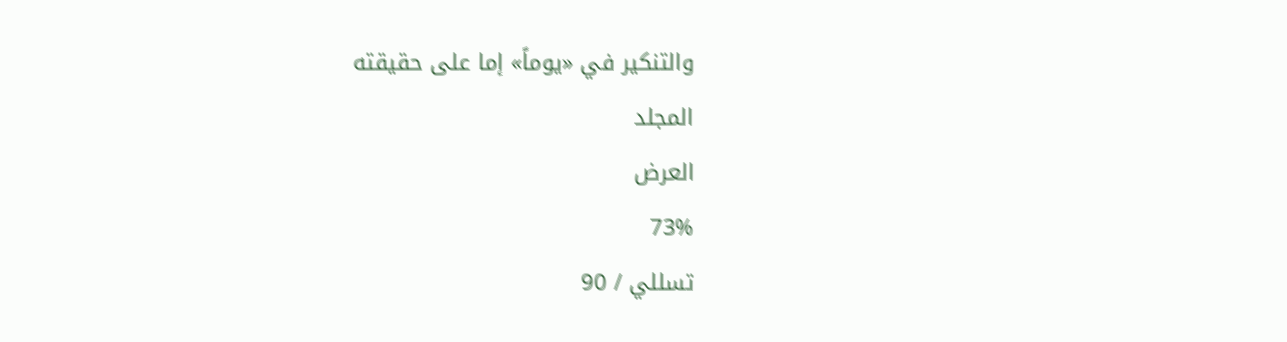والتنكير في «يوماً» إما على حقيقته
المجلد
العرض
73%
تسللي / 90